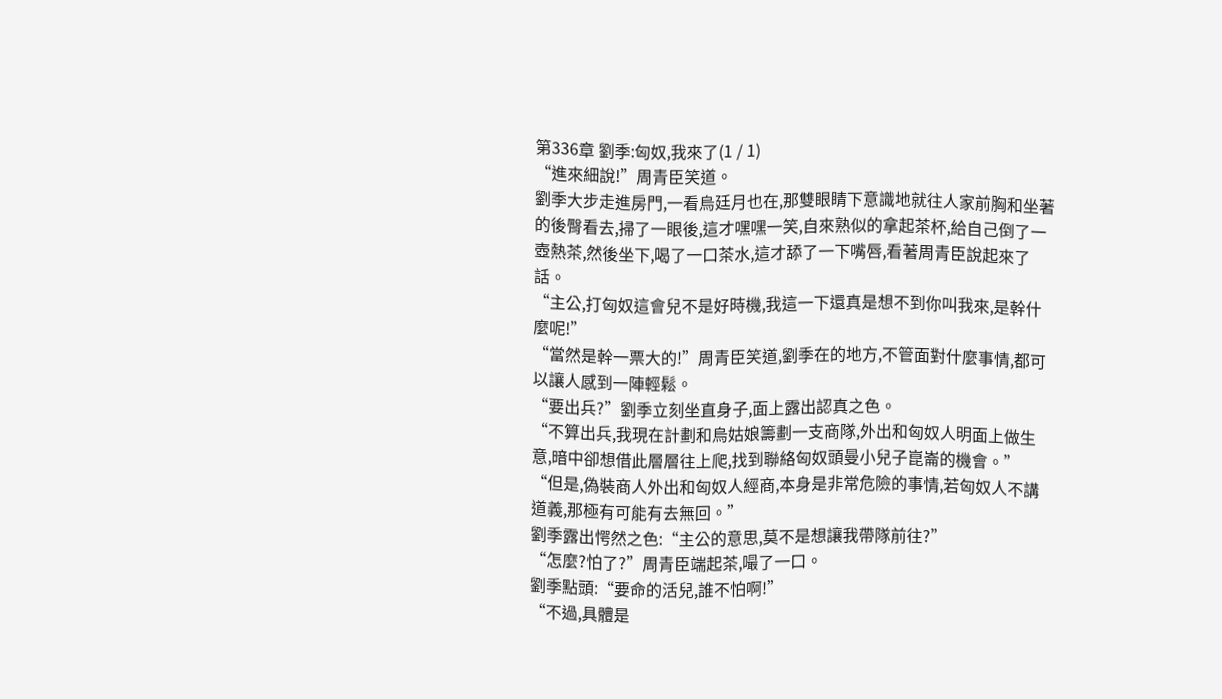第336章 劉季:匈奴,我來了(1 / 1)
“進來細說!”周青臣笑道。
劉季大步走進房門,一看烏廷月也在,那雙眼睛下意識地就往人家前胸和坐著的後臀看去,掃了一眼後,這才嘿嘿一笑,自來熟似的拿起茶杯,給自己倒了一壺熱茶,然後坐下,喝了一口茶水,這才舔了一下嘴唇,看著周青臣說起來了話。
“主公,打匈奴這會兒不是好時機,我這一下還真是想不到你叫我來,是幹什麼呢!”
“當然是幹一票大的!”周青臣笑道,劉季在的地方,不管面對什麼事情,都可以讓人感到一陣輕鬆。
“要出兵?”劉季立刻坐直身子,面上露出認真之色。
“不算出兵,我現在計劃和烏姑娘籌劃一支商隊,外出和匈奴人明面上做生意,暗中卻想借此層層往上爬,找到聯絡匈奴頭曼小兒子崑崙的機會。”
“但是,偽裝商人外出和匈奴人經商,本身是非常危險的事情,若匈奴人不講道義,那極有可能有去無回。”
劉季露出愕然之色:“主公的意思,莫不是想讓我帶隊前往?”
“怎麼?怕了?”周青臣端起茶,嘬了一口。
劉季點頭:“要命的活兒,誰不怕啊!”
“不過,具體是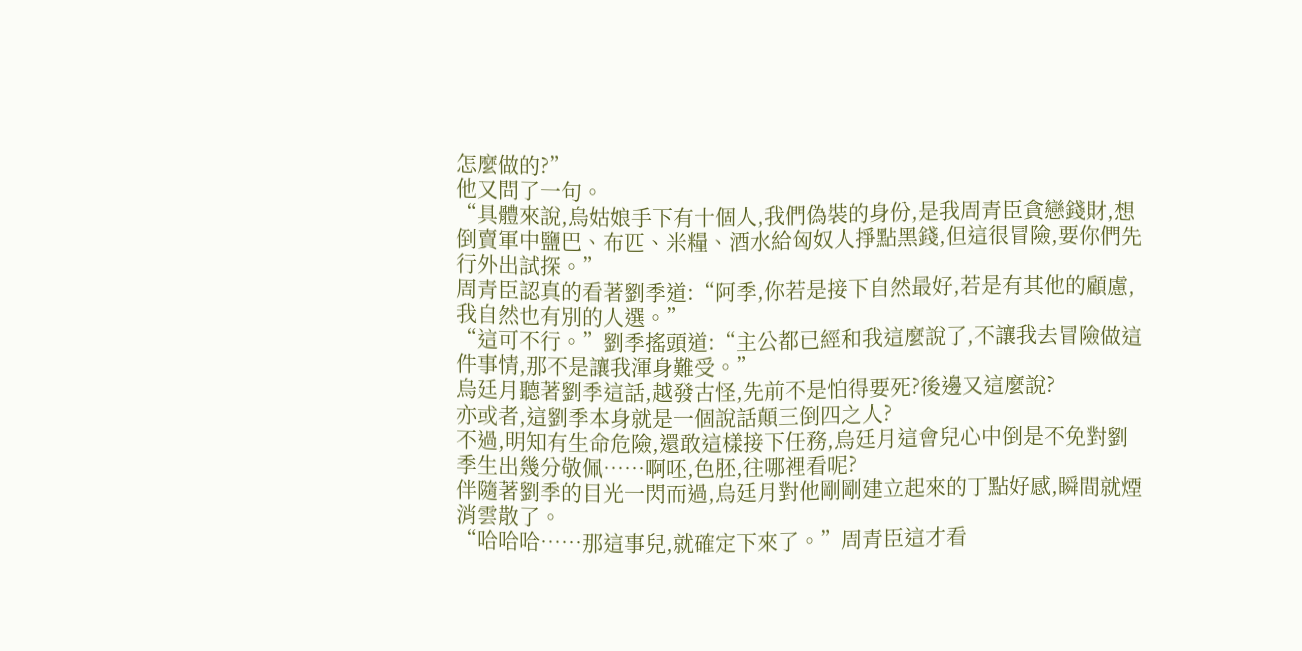怎麼做的?”
他又問了一句。
“具體來說,烏姑娘手下有十個人,我們偽裝的身份,是我周青臣貪戀錢財,想倒賣軍中鹽巴、布匹、米糧、酒水給匈奴人掙點黑錢,但這很冒險,要你們先行外出試探。”
周青臣認真的看著劉季道:“阿季,你若是接下自然最好,若是有其他的顧慮,我自然也有別的人選。”
“這可不行。”劉季搖頭道:“主公都已經和我這麼說了,不讓我去冒險做這件事情,那不是讓我渾身難受。”
烏廷月聽著劉季這話,越發古怪,先前不是怕得要死?後邊又這麼說?
亦或者,這劉季本身就是一個說話顛三倒四之人?
不過,明知有生命危險,還敢這樣接下任務,烏廷月這會兒心中倒是不免對劉季生出幾分敬佩……啊呸,色胚,往哪裡看呢?
伴隨著劉季的目光一閃而過,烏廷月對他剛剛建立起來的丁點好感,瞬間就煙消雲散了。
“哈哈哈……那這事兒,就確定下來了。”周青臣這才看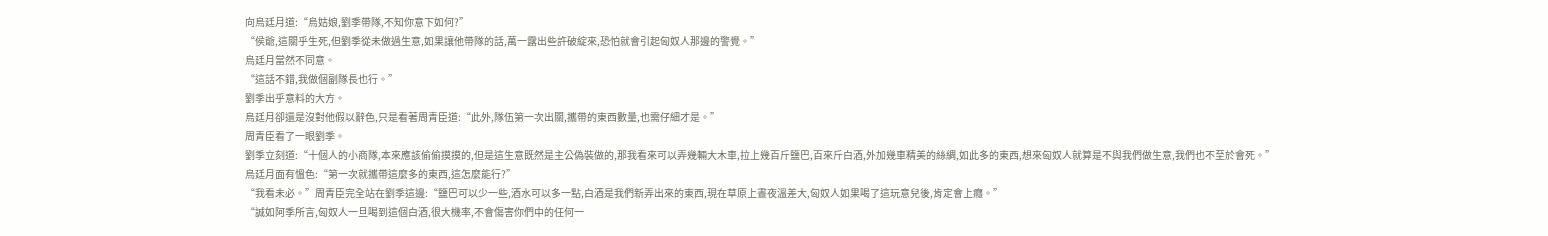向烏廷月道:“烏姑娘,劉季帶隊,不知你意下如何?”
“侯爺,這關乎生死,但劉季從未做過生意,如果讓他帶隊的話,萬一露出些許破綻來,恐怕就會引起匈奴人那邊的警覺。”
烏廷月當然不同意。
“這話不錯,我做個副隊長也行。”
劉季出乎意料的大方。
烏廷月卻還是沒對他假以辭色,只是看著周青臣道:“此外,隊伍第一次出關,攜帶的東西數量,也需仔細才是。”
周青臣看了一眼劉季。
劉季立刻道:“十個人的小商隊,本來應該偷偷摸摸的,但是這生意既然是主公偽裝做的,那我看來可以弄幾輛大木車,拉上幾百斤鹽巴,百來斤白酒,外加幾車精美的絲綢,如此多的東西,想來匈奴人就算是不與我們做生意,我們也不至於會死。”
烏廷月面有慍色:“第一次就攜帶這麼多的東西,這怎麼能行?”
“我看未必。”周青臣完全站在劉季這邊:“鹽巴可以少一些,酒水可以多一點,白酒是我們新弄出來的東西,現在草原上晝夜溫差大,匈奴人如果喝了這玩意兒後,肯定會上癮。”
“誠如阿季所言,匈奴人一旦喝到這個白酒,很大機率,不會傷害你們中的任何一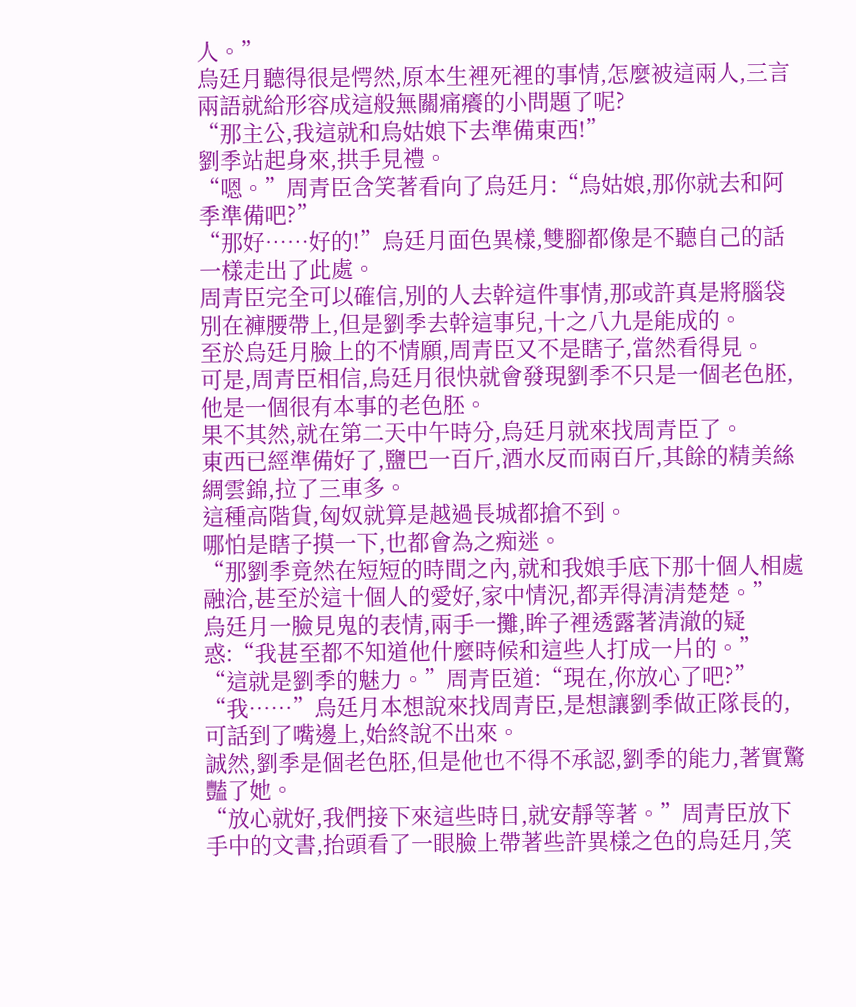人。”
烏廷月聽得很是愕然,原本生裡死裡的事情,怎麼被這兩人,三言兩語就給形容成這般無關痛癢的小問題了呢?
“那主公,我這就和烏姑娘下去準備東西!”
劉季站起身來,拱手見禮。
“嗯。”周青臣含笑著看向了烏廷月:“烏姑娘,那你就去和阿季準備吧?”
“那好……好的!”烏廷月面色異樣,雙腳都像是不聽自己的話一樣走出了此處。
周青臣完全可以確信,別的人去幹這件事情,那或許真是將腦袋別在褲腰帶上,但是劉季去幹這事兒,十之八九是能成的。
至於烏廷月臉上的不情願,周青臣又不是瞎子,當然看得見。
可是,周青臣相信,烏廷月很快就會發現劉季不只是一個老色胚,他是一個很有本事的老色胚。
果不其然,就在第二天中午時分,烏廷月就來找周青臣了。
東西已經準備好了,鹽巴一百斤,酒水反而兩百斤,其餘的精美絲綢雲錦,拉了三車多。
這種高階貨,匈奴就算是越過長城都搶不到。
哪怕是瞎子摸一下,也都會為之痴迷。
“那劉季竟然在短短的時間之內,就和我娘手底下那十個人相處融洽,甚至於這十個人的愛好,家中情況,都弄得清清楚楚。”
烏廷月一臉見鬼的表情,兩手一攤,眸子裡透露著清澈的疑惑:“我甚至都不知道他什麼時候和這些人打成一片的。”
“這就是劉季的魅力。”周青臣道:“現在,你放心了吧?”
“我……”烏廷月本想說來找周青臣,是想讓劉季做正隊長的,可話到了嘴邊上,始終說不出來。
誠然,劉季是個老色胚,但是他也不得不承認,劉季的能力,著實驚豔了她。
“放心就好,我們接下來這些時日,就安靜等著。”周青臣放下手中的文書,抬頭看了一眼臉上帶著些許異樣之色的烏廷月,笑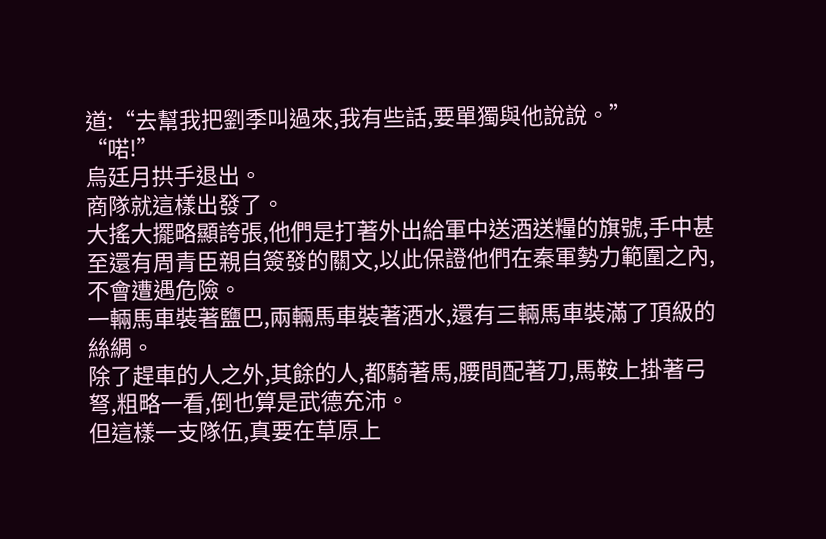道:“去幫我把劉季叫過來,我有些話,要單獨與他說說。”
“喏!”
烏廷月拱手退出。
商隊就這樣出發了。
大搖大擺略顯誇張,他們是打著外出給軍中送酒送糧的旗號,手中甚至還有周青臣親自簽發的關文,以此保證他們在秦軍勢力範圍之內,不會遭遇危險。
一輛馬車裝著鹽巴,兩輛馬車裝著酒水,還有三輛馬車裝滿了頂級的絲綢。
除了趕車的人之外,其餘的人,都騎著馬,腰間配著刀,馬鞍上掛著弓弩,粗略一看,倒也算是武德充沛。
但這樣一支隊伍,真要在草原上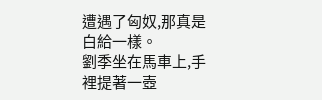遭遇了匈奴,那真是白給一樣。
劉季坐在馬車上,手裡提著一壺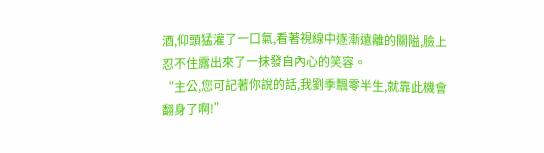酒,仰頭猛灌了一口氣,看著視線中逐漸遠離的關隘,臉上忍不住露出來了一抹發自內心的笑容。
“主公,您可記著你說的話,我劉季飄零半生,就靠此機會翻身了啊!”